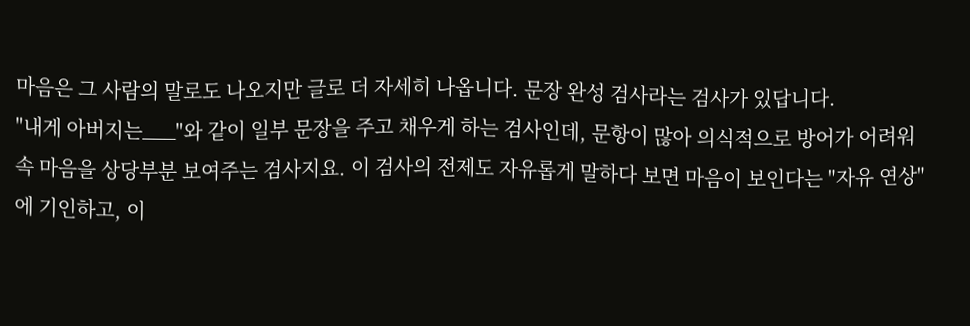마음은 그 사람의 말로도 나오지만 글로 더 자세히 나옵니다. 문장 완성 검사라는 검사가 있답니다.
"내게 아버지는___"와 같이 일부 문장을 주고 채우게 하는 검사인데, 문항이 많아 의식적으로 방어가 어려워 속 마음을 상당부분 보여주는 검사지요. 이 검사의 전제도 자유롭게 말하다 보면 마음이 보인다는 "자유 연상"에 기인하고, 이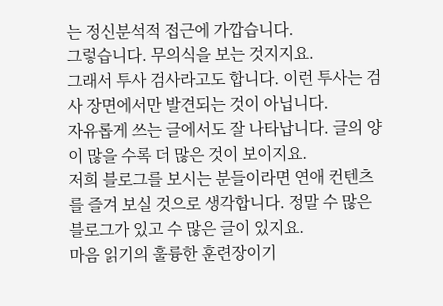는 정신분석적 접근에 가깝습니다.
그렇습니다. 무의식을 보는 것지지요.
그래서 투사 검사라고도 합니다. 이런 투사는 검사 장면에서만 발견되는 것이 아닙니다.
자유롭게 쓰는 글에서도 잘 나타납니다. 글의 양이 많을 수록 더 많은 것이 보이지요.
저희 블로그를 보시는 분들이라면 연애 컨텐츠를 즐겨 보실 것으로 생각합니다. 정말 수 많은 블로그가 있고 수 많은 글이 있지요.
마음 읽기의 훌륭한 훈련장이기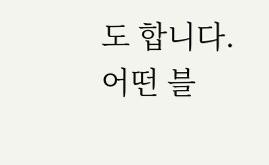도 합니다. 어떤 블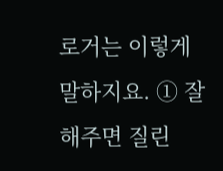로거는 이렇게 말하지요. ① 잘해주면 질린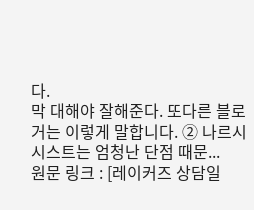다.
막 대해야 잘해준다. 또다른 블로거는 이렇게 말합니다. ② 나르시시스트는 엄청난 단점 때문...
원문 링크 : [레이커즈 상담일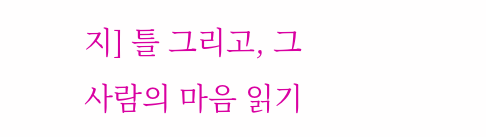지] 틀 그리고, 그 사람의 마음 읽기